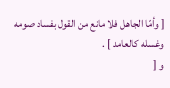[ وأمّا الجاهل فلا مانع من القول بفساد صومه وغسله كالعامد ] .
و [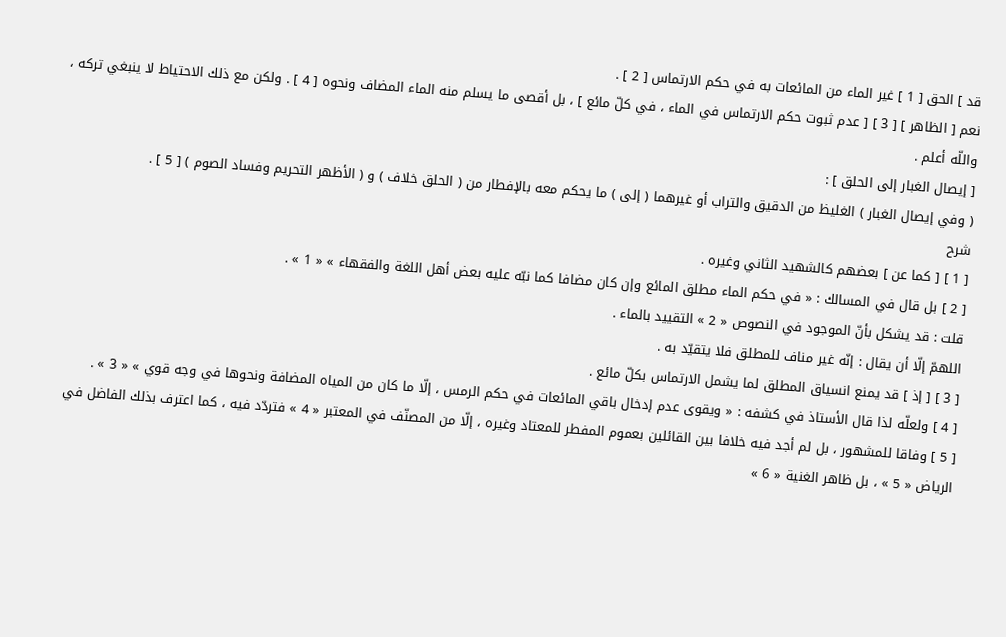قد ] الحق [ 1 ] غير الماء من المائعات به في حكم الارتماس [ 2 ] .
نعم [ الظاهر ] [ 3 ] [ عدم ثبوت حكم الارتماس في الماء ، في كلّ مائع ] ، بل أقصى ما يسلم منه الماء المضاف ونحوه [ 4 ] . ولكن مع ذلك الاحتياط لا ينبغي تركه ، واللّه أعلم .
[ إيصال الغبار إلى الحلق ] :
( وفي إيصال الغبار ) الغليظ من الدقيق والتراب أو غيرهما ( إلى ) ما يحكم معه بالإفطار من ( الحلق خلاف ) و ( الأظهر التحريم وفساد الصوم ) [ 5 ] .
شرح
[ 1 ] [ كما عن ] بعضهم كالشهيد الثاني وغيره .
[ 2 ] بل قال في المسالك : « في حكم الماء مطلق المائع وإن كان مضافا كما نبّه عليه بعض أهل اللغة والفقهاء » « 1 » .
قلت : قد يشكل بأنّ الموجود في النصوص « 2 » التقييد بالماء .
اللهمّ إلّا أن يقال : إنّه غير مناف للمطلق فلا يتقيّد به .
[ 3 ] [ إذ ] قد يمنع انسياق المطلق لما يشمل الارتماس بكلّ مائع .
[ 4 ] ولعلّه لذا قال الأستاذ في كشفه : « ويقوى عدم إدخال باقي المائعات في حكم الرمس ، إلّا ما كان من المياه المضافة ونحوها في وجه قوي » « 3 » .
[ 5 ] وفاقا للمشهور ، بل لم أجد فيه خلافا بين القائلين بعموم المفطر للمعتاد وغيره ، إلّا من المصنّف في المعتبر « 4 » فتردّد فيه ، كما اعترف بذلك الفاضل في الرياض « 5 » ، بل ظاهر الغنية « 6 »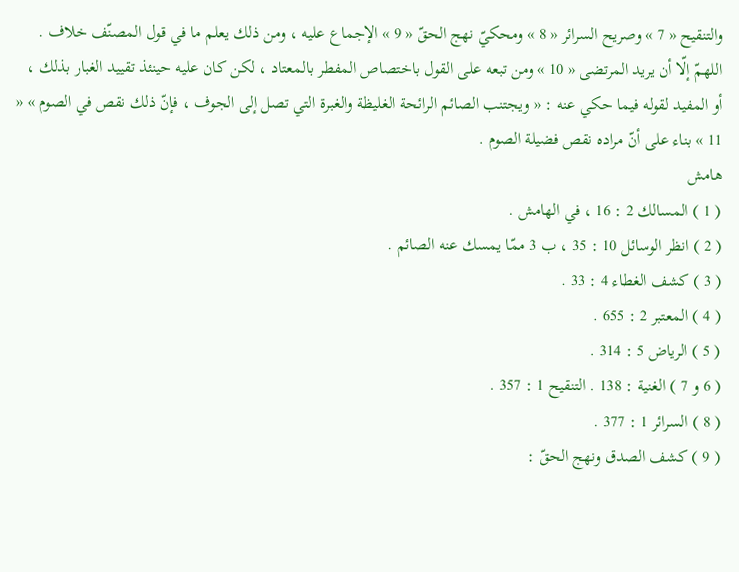والتنقيح « 7 » وصريح السرائر « 8 » ومحكيّ نهج الحقّ « 9 » الإجماع عليه ، ومن ذلك يعلم ما في قول المصنّف خلاف .
اللهمّ إلّا أن يريد المرتضى « 10 » ومن تبعه على القول باختصاص المفطر بالمعتاد ، لكن كان عليه حينئذ تقييد الغبار بذلك ، أو المفيد لقوله فيما حكي عنه : « ويجتنب الصائم الرائحة الغليظة والغبرة التي تصل إلى الجوف ، فإنّ ذلك نقص في الصوم » « 11 » بناء على أنّ مراده نقص فضيلة الصوم .
هامش
( 1 ) المسالك 2 : 16 ، في الهامش .
( 2 ) انظر الوسائل 10 : 35 ، ب 3 ممّا يمسك عنه الصائم .
( 3 ) كشف الغطاء 4 : 33 .
( 4 ) المعتبر 2 : 655 .
( 5 ) الرياض 5 : 314 .
( 6 و 7 ) الغنية : 138 . التنقيح 1 : 357 .
( 8 ) السرائر 1 : 377 .
( 9 ) كشف الصدق ونهج الحقّ :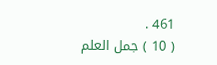461 .
( 10 ) جمل العلم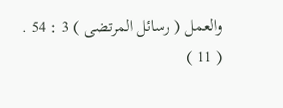والعمل ( رسائل المرتضى ) 3 : 54 .
( 11 )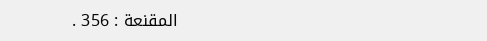المقنعة : 356 .